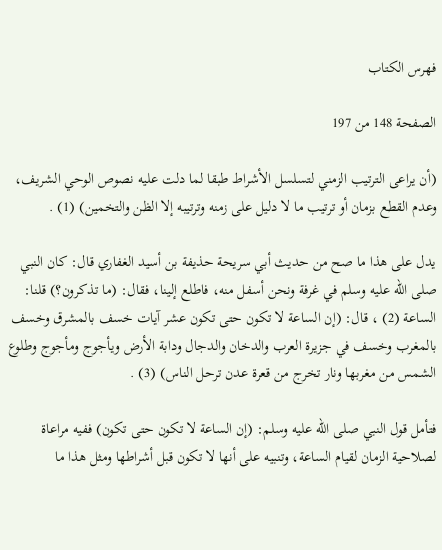فهرس الكتاب

الصفحة 148 من 197

(أن يراعى الترتيب الزمني لتسلسل الأشراط طبقا لما دلت عليه نصوص الوحي الشريف، وعدم القطع بزمان أو ترتيب ما لا دليل على زمنه وترتيبه إلا الظن والتخمين) (1) .

يدل على هذا ما صح من حديث أبي سريحة حذيفة بن أسيد الغفاري قال: كان النبي صلى الله عليه وسلم في غرفة ونحن أسفل منه، فاطلع إلينا، فقال: (ما تذكرون؟) قلنا: الساعة (2) ، قال: (إن الساعة لا تكون حتى تكون عشر آيات خسف بالمشرق وخسف بالمغرب وخسف في جزيرة العرب والدخان والدجال ودابة الأرض ويأجوج ومأجوج وطلوع الشمس من مغربها ونار تخرج من قعرة عدن ترحل الناس) (3) .

فتأمل قول النبي صلى الله عليه وسلم: (إن الساعة لا تكون حتى تكون) ففيه مراعاة لصلاحية الزمان لقيام الساعة، وتنبيه على أنها لا تكون قبل أشراطها ومثل هذا ما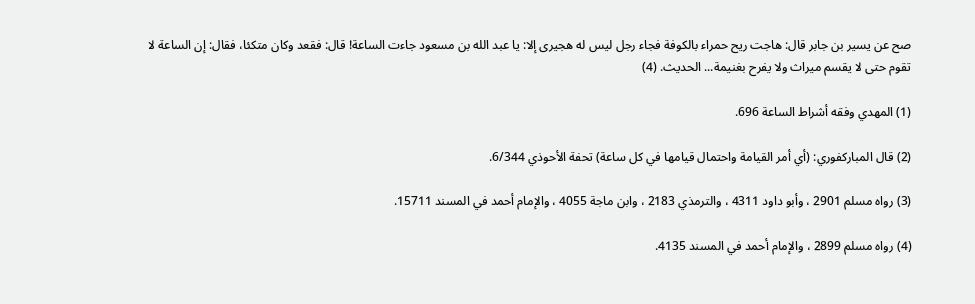صح عن يسير بن جابر قال: هاجت ريح حمراء بالكوفة فجاء رجل ليس له هجيرى إلا: يا عبد الله بن مسعود جاءت الساعة! قال: فقعد وكان متكئا، فقال: إن الساعة لا تقوم حتى لا يقسم ميراث ولا يفرح بغنيمة... الحديث. (4)

(1) المهدي وفقه أشراط الساعة 696.

(2) قال المباركفوري: (أي أمر القيامة واحتمال قيامها في كل ساعة) تحفة الأحوذي 6/344.

(3) رواه مسلم 2901 ، وأبو داود 4311 ، والترمذي 2183 ، وابن ماجة 4055 ، والإمام أحمد في المسند 15711.

(4) رواه مسلم 2899 ، والإمام أحمد في المسند 4135.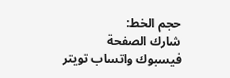حجم الخط:
شارك الصفحة
فيسبوك واتساب تويتر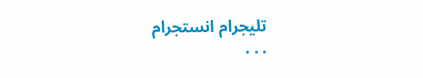تليجرام انستجرام
. . .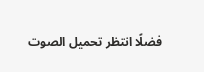فضلًا انتظر تحميل الصوت